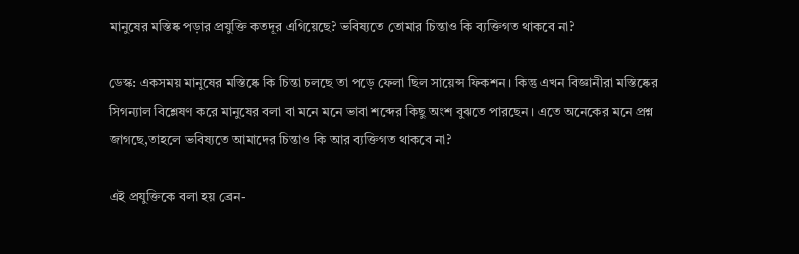মানুষের মস্তিষ্ক পড়ার প্রযুক্তি কতদূর এগিয়েছে? ভবিষ্যতে তোমার চিন্তাও কি ব্যক্তিগত থাকবে না?

ডেস্ক: একসময় মানুষের মস্তিষ্কে কি চিন্তা চলছে তা পড়ে ফেলা ছিল সায়েন্স ফিকশন। কিন্তু এখন বিজ্ঞানীরা মস্তিষ্কের সিগন্যাল বিশ্লেষণ করে মানুষের বলা বা মনে মনে ভাবা শব্দের কিছু অংশ বুঝতে পারছেন। এতে অনেকের মনে প্রশ্ন জাগছে,তাহলে ভবিষ্যতে আমাদের চিন্তাও কি আর ব্যক্তিগত থাকবে না?

এই প্রযুক্তিকে বলা হয় ব্রেন-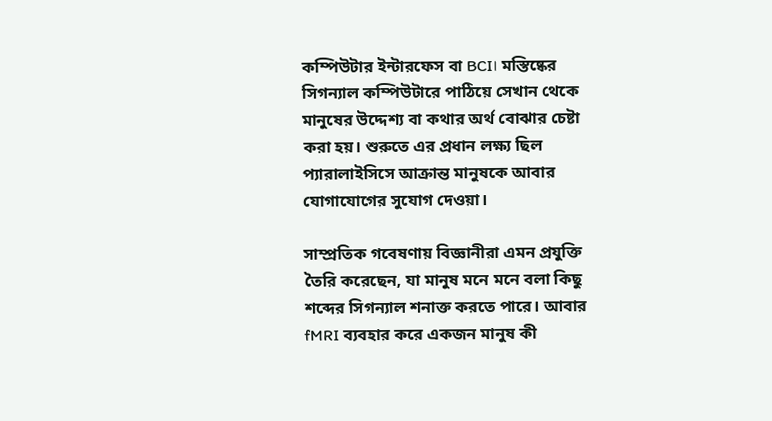কম্পিউটার ইন্টারফেস বা BCI। মস্তিষ্কের সিগন্যাল কম্পিউটারে পাঠিয়ে সেখান থেকে মানুষের উদ্দেশ্য বা কথার অর্থ বোঝার চেষ্টা করা হয়। শুরুতে এর প্রধান লক্ষ্য ছিল প্যারালাইসিসে আক্রান্ত মানুষকে আবার যোগাযোগের সুযোগ দেওয়া।

সাম্প্রতিক গবেষণায় বিজ্ঞানীরা এমন প্রযুক্তি তৈরি করেছেন, যা মানুষ মনে মনে বলা কিছু শব্দের সিগন্যাল শনাক্ত করতে পারে। আবার fMRI ব্যবহার করে একজন মানুষ কী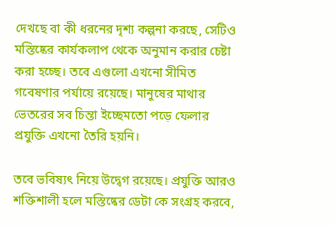দেখছে বা কী ধরনের দৃশ্য কল্পনা করছে, সেটিও মস্তিষ্কের কার্যকলাপ থেকে অনুমান করার চেষ্টা করা হচ্ছে। তবে এগুলো এখনো সীমিত গবেষণার পর্যায়ে রয়েছে। মানুষের মাথার ভেতরের সব চিন্তা ইচ্ছেমতো পড়ে ফেলার প্রযুক্তি এখনো তৈরি হয়নি।

তবে ভবিষ্যৎ নিয়ে উদ্বেগ রয়েছে। প্রযুক্তি আরও শক্তিশালী হলে মস্তিষ্কের ডেটা কে সংগ্রহ করবে,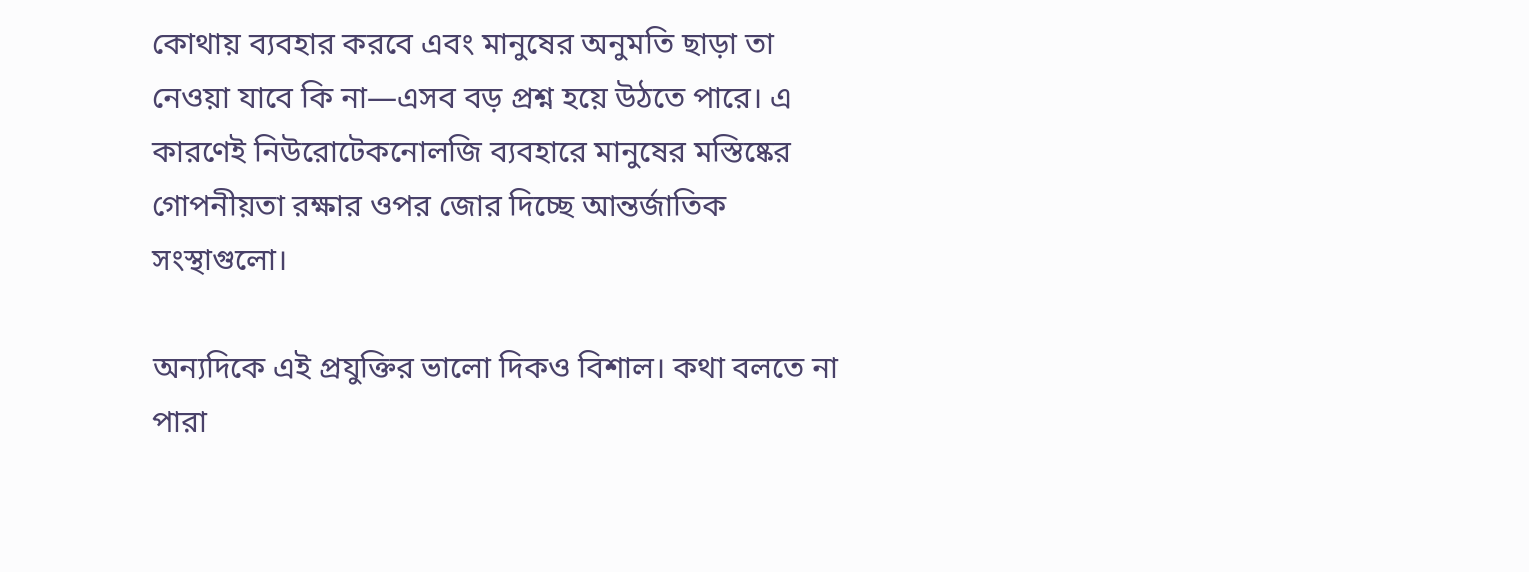কোথায় ব্যবহার করবে এবং মানুষের অনুমতি ছাড়া তা নেওয়া যাবে কি না—এসব বড় প্রশ্ন হয়ে উঠতে পারে। এ কারণেই নিউরোটেকনোলজি ব্যবহারে মানুষের মস্তিষ্কের গোপনীয়তা রক্ষার ওপর জোর দিচ্ছে আন্তর্জাতিক সংস্থাগুলো।

অন্যদিকে এই প্রযুক্তির ভালো দিকও বিশাল। কথা বলতে না পারা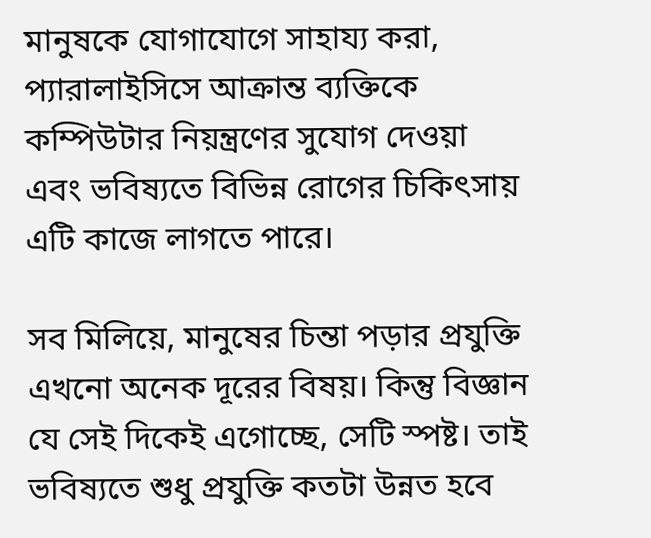মানুষকে যোগাযোগে সাহায্য করা, প্যারালাইসিসে আক্রান্ত ব্যক্তিকে কম্পিউটার নিয়ন্ত্রণের সুযোগ দেওয়া এবং ভবিষ্যতে বিভিন্ন রোগের চিকিৎসায় এটি কাজে লাগতে পারে।

সব মিলিয়ে, মানুষের চিন্তা পড়ার প্রযুক্তি এখনো অনেক দূরের বিষয়। কিন্তু বিজ্ঞান যে সেই দিকেই এগোচ্ছে, সেটি স্পষ্ট। তাই ভবিষ্যতে শুধু প্রযুক্তি কতটা উন্নত হবে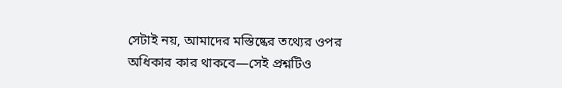সেটাই নয়, আমাদের মস্তিষ্কের তথ্যের ওপর অধিকার কার থাকবে—সেই প্রশ্নটিও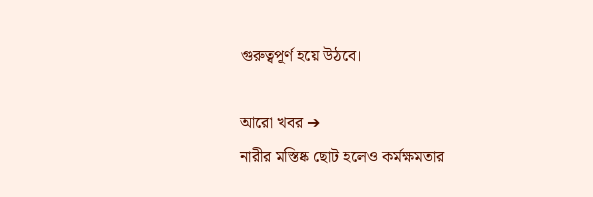গুরুত্বপূর্ণ হয়ে উঠবে।

আরো খবর ➔
নারীর মস্তিষ্ক ছোট হলেও কর্মক্ষমতার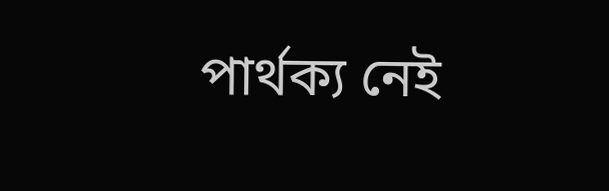পার্থক্য নেই